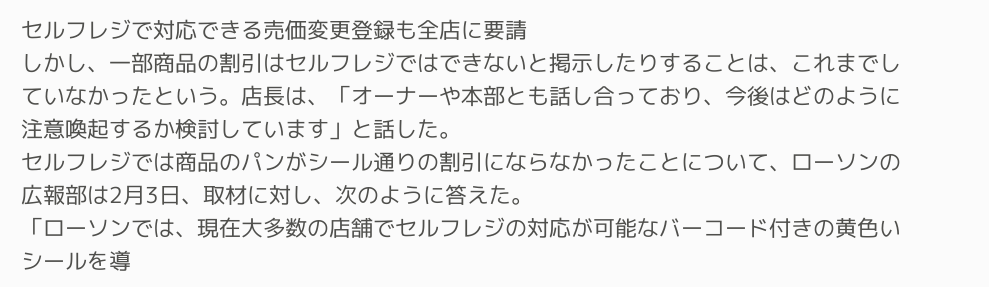セルフレジで対応できる売価変更登録も全店に要請
しかし、一部商品の割引はセルフレジではできないと掲示したりすることは、これまでしていなかったという。店長は、「オーナーや本部とも話し合っており、今後はどのように注意喚起するか検討しています」と話した。
セルフレジでは商品のパンがシール通りの割引にならなかったことについて、ローソンの広報部は2月3日、取材に対し、次のように答えた。
「ローソンでは、現在大多数の店舗でセルフレジの対応が可能なバーコード付きの黄色いシールを導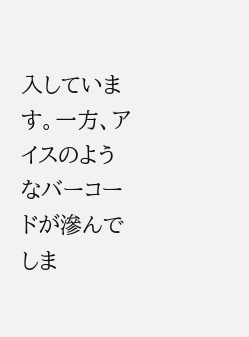入しています。一方、アイスのようなバーコードが滲んでしま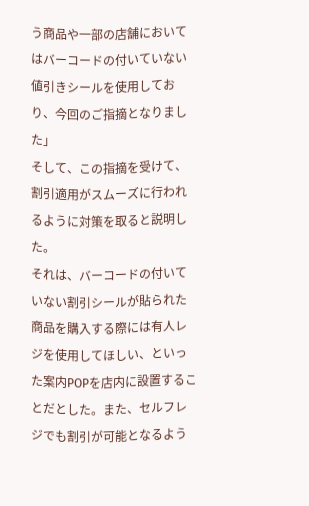う商品や一部の店舗においてはバーコードの付いていない値引きシールを使用しており、今回のご指摘となりました」
そして、この指摘を受けて、割引適用がスムーズに行われるように対策を取ると説明した。
それは、バーコードの付いていない割引シールが貼られた商品を購入する際には有人レジを使用してほしい、といった案内POPを店内に設置することだとした。また、セルフレジでも割引が可能となるよう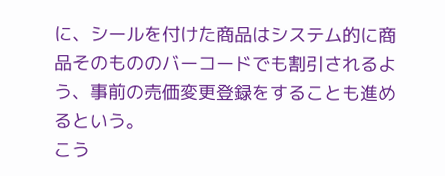に、シールを付けた商品はシステム的に商品そのもののバーコードでも割引されるよう、事前の売価変更登録をすることも進めるという。
こう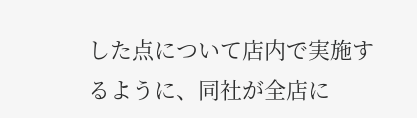した点について店内で実施するように、同社が全店に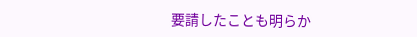要請したことも明らか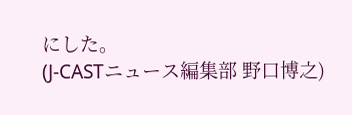にした。
(J-CASTニュース編集部 野口博之)